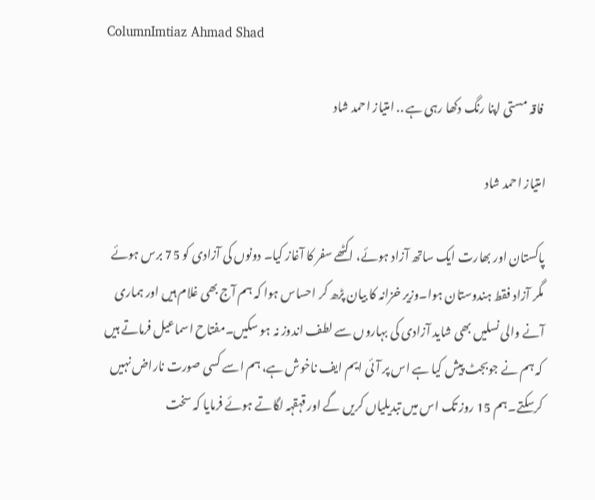ColumnImtiaz Ahmad Shad

 فاقہ مستی اپنا رنگ دکھا رہی ہے .. امتیاز احمد شاد

امتیاز احمد شاد

پاکستان اور بھارت ایک ساتھ آزاد ہوئے، اکٹھے سفر کا آغاز کیا۔ دونوں کی آزادی کو 75 برس ہوئے مگر آزاد فقط ہندوستان ہوا۔وزیر خزانہ کا بیان پڑھ کر احساس ہوا کہ ہم آج بھی غلام ہیں اور ہماری آنے والی نسلیں بھی شاید آزادی کی بہاروں سے لطف اندوز نہ ہو سکیں۔مفتاح اسماعیل فرماتے ہیں کہ ہم نے جوبجٹ پیش کیا ہے اس پر آئی ایم ایف ناخوش ہے، ہم اسے کسی صورت ناراض نہیں کرسکتے۔ہم 15 روز تک اس میں تبدیلیاں کریں گے اور قہقہہ لگاتے ہوئے فرمایا کہ سخت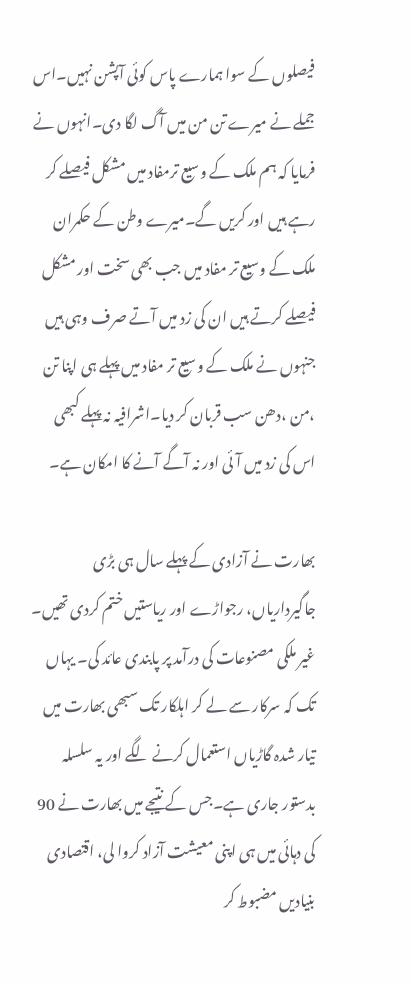فیصلوں کے سوا ہمارے پاس کوئی آپشن نہیں۔اس جملے نے میرے تن من میں آگ لگا دی۔انہوں نے فرمایا کہ ہم ملک کے وسیع ترمفاد میں مشکل فیصلے کر رہے ہیں اور کریں گے۔میرے وطن کے حکمران ملک کے وسیع تر مفاد میں جب بھی سخت اور مشکل فیصلے کرتے ہیں ان کی زد میں آتے صرف وہی ہیں جنہوں نے ملک کے وسیع تر مفاد میں پہلے ہی اپنا تن ،من ،دھن سب قربان کر دیا۔اشرافیہ نہ پہلے کبھی اس کی زد میں آئی اور نہ آگے آنے کا امکان ہے۔

بھارت نے آزادی کے پہلے سال ہی بڑی جاگیرداریاں، رجواڑے اور ریاستیں ختم کردی تھیں۔ غیر ملکی مصنوعات کی درآمد پر پابندی عائد کی۔ یہاں تک کہ سرکار سے لے کر اہلکار تک سبھی بھارت میں تیار شدہ گاڑیاں استعمال کرنے لگے اور یہ سلسلہ بدستور جاری ہے۔جس کے نتیجے میں بھارت نے 90 کی دہائی میں ہی اپنی معیشت آزاد کروا لی، اقتصادی بنیادیں مضبوط کر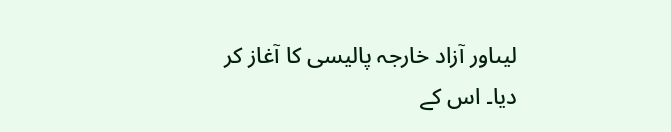لیںاور آزاد خارجہ پالیسی کا آغاز کر دیا۔ اس کے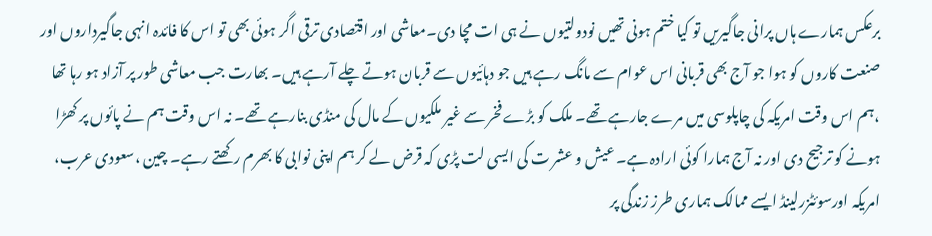برعکس ہمارے ہاں پرانی جاگیریں تو کیا ختم ہونی تھیں نودولتیوں نے ہی ات مچا دی۔معاشی اور اقتصادی ترقی اگر ہوئی بھی تو اس کا فائدہ انہی جاگیرداروں اور صنعت کاروں کو ہوا جو آج بھی قربانی اس عوام سے مانگ رہے ہیں جو دہائیوں سے قربان ہوتے چلے آرہے ہیں۔ بھارت جب معاشی طور پر آزاد ہو رہا تھا ،ہم اس وقت امریکہ کی چاپلوسی میں مرے جارہے تھے۔ ملک کو بڑے فخر سے غیر ملکیوں کے مال کی منڈی بنارہے تھے۔ نہ اس وقت ہم نے پائوں پر کھڑا ہونے کو ترجیح دی اور نہ آج ہمارا کوئی ارادہ ہے۔ عیش و عشر ت کی ایسی لت پڑی کہ قرض لے کر ہم اپنی نوابی کا بھرم رکھتے رہے۔ چین ،سعودی عرب، امریکہ اورسوئٹزرلینڈ ایسے ممالک ہماری طرز زندگی پر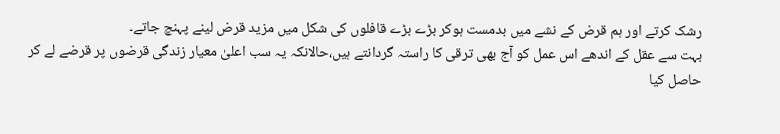رشک کرتے اور ہم قرض کے نشے میں بدمست ہوکر بڑے بڑے قافلوں کی شکل میں مزید قرض لینے پہنچ جاتے۔
بہت سے عقل کے اندھے اس عمل کو آج بھی ترقی کا راستہ گردانتے ہیں،حالانکہ یہ سب اعلیٰ معیار زندگی قرضوں پر قرضے لے کر حاصل کیا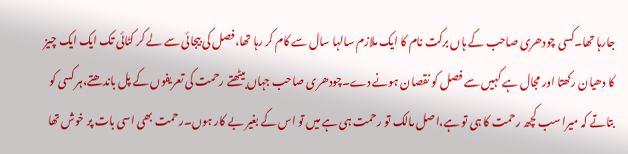جارہا تھا۔کسی چودھری صاحب کے ہاں برکت نام کا ایک ملازم سالہا سال سے کام کر رہا تھا،فصل کی بیجائی سے لے کر کٹائی تک ایک ایک چیز کا دھیان رکھتا اور مجال ہے کہیں سے فصل کو نقصان ہونے دے۔چودھری صاحب جہاں بیٹھتے رحمت کی تعریفوں کے پل باندھتے،ہر کسی کو بتاتے کہ میرا سب کچھ رحمت کا ہی تو ہے،اصل مالک تو رحمت ہی ہے میں تو اس کے بغیر بے کار ہوں۔رحمت بھی اسی بات پر خوش تھا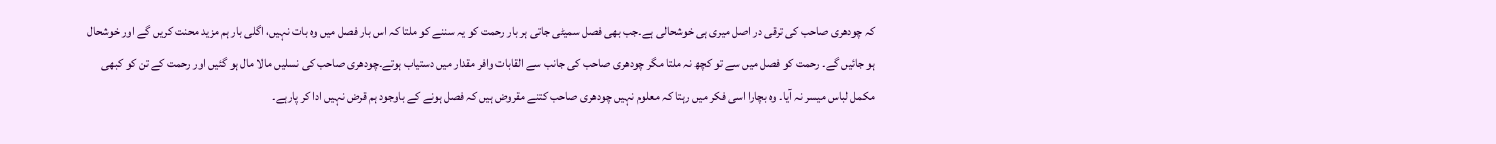کہ چودھری صاحب کی ترقی در اصل میری ہی خوشحالی ہے۔جب بھی فصل سمیٹی جاتی ہر بار رحمت کو یہ سننے کو ملتا کہ اس بار فصل میں وہ بات نہیں، اگلی بار ہم مزید محنت کریں گے اور خوشحال ہو جائیں گے۔ رحمت کو فصل میں سے تو کچھ نہ ملتا مگر چودھری صاحب کی جانب سے القابات وافر مقدار میں دستیاب ہوتے۔چودھری صاحب کی نسلیں مالا مال ہو گئیں اور رحمت کے تن کو کبھی مکمل لباس میسر نہ آیا۔ وہ بچارا اسی فکر میں رہتا کہ معلوم نہیں چودھری صاحب کتنے مقروض ہیں کہ فصل ہونے کے باوجود ہم قرض نہیں ادا کر پارہے۔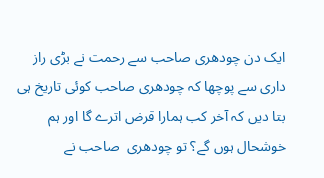ایک دن چودھری صاحب سے رحمت نے بڑی راز داری سے پوچھا کہ چودھری صاحب کوئی تاریخ ہی بتا دیں کہ آخر کب ہمارا قرض اترے گا اور ہم خوشحال ہوں گے؟ تو چودھری  صاحب نے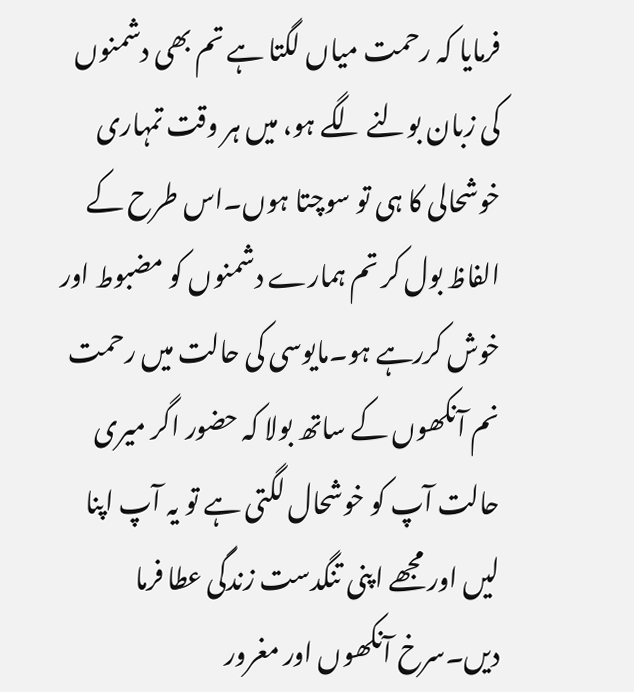فرمایا کہ رحمت میاں لگتا ہے تم بھی دشمنوں کی زبان بولنے لگے ہو، میں ہر وقت تمہاری خوشحالی کا ہی تو سوچتا ہوں۔اس طرح کے الفاظ بول کر تم ہمارے دشمنوں کو مضبوط اور خوش کررہے ہو۔مایوسی کی حالت میں رحمت نم آنکھوں کے ساتھ بولا کہ حضور اگر میری حالت آپ کو خوشحال لگتی ہے تو یہ آپ اپنا لیں اور مجھے اپنی تنگدست زندگی عطا فرما دیں۔سرخ آنکھوں اور مغرور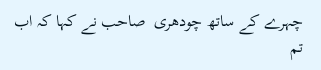چہرے کے ساتھ چودھری  صاحب نے کہا کہ اب تم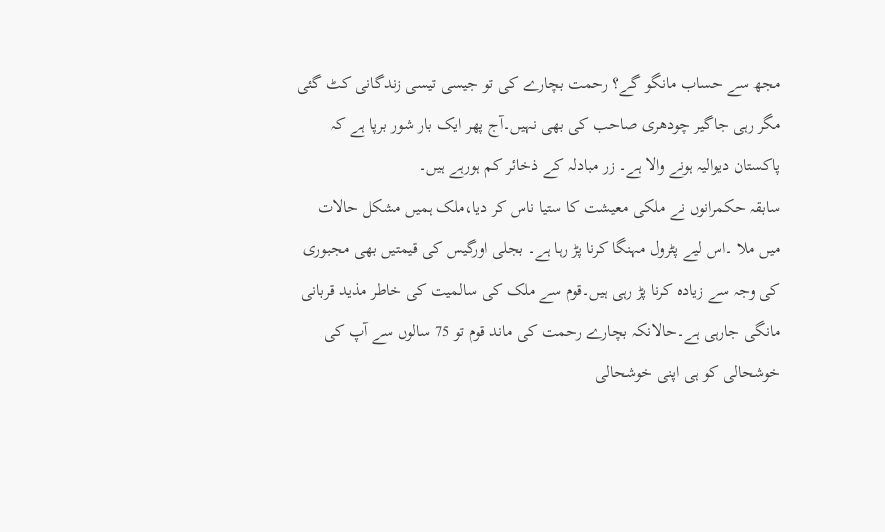مجھ سے حساب مانگو گے؟ رحمت بچارے کی تو جیسی تیسی زندگانی کٹ گئی مگر رہی جاگیر چودھری صاحب کی بھی نہیں۔آج پھر ایک بار شور برپا ہے کہ پاکستان دیوالیہ ہونے والا ہے۔ زر مبادلہ کے ذخائر کم ہورہے ہیں۔
سابقہ حکمرانوں نے ملکی معیشت کا ستیا ناس کر دیا،ملک ہمیں مشکل حالات میں ملا ۔اس لیے پٹرول مہنگا کرنا پڑ رہا ہے۔ بجلی اورگیس کی قیمتیں بھی مجبوری کی وجہ سے زیادہ کرنا پڑ رہی ہیں۔قوم سے ملک کی سالمیت کی خاطر مذید قربانی مانگی جارہی ہے۔حالانکہ بچارے رحمت کی ماند قوم تو 75 سالوں سے آپ کی خوشحالی کو ہی اپنی خوشحالی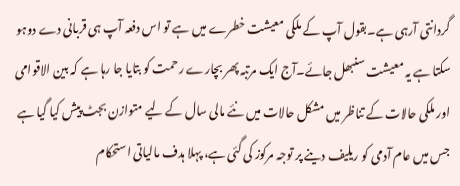گردانتی آرہی ہے۔بقول آپ کے ملکی معیشت خطرے میں ہے تو اس دفعہ آپ ہی قربانی دے دوہو سکتا ہے یہ معیشت سنبھل جائے۔آج ایک مرتبہ پھر بچارے رحمت کو بتایا جا رہا ہے کہ بین الاقوامی اور ملکی حالات کے تناظر میں مشکل حالات میں نئے مالی سال کے لیے متوازن بجٹ پیش کیا گیا ہے جس میں عام آدمی کو ریلیف دینے پر توجہ مرکوز کی گئی ہے، پہلا ہدف مالیاتی استحکام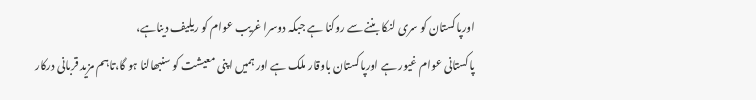اورپاکستان کو سری لنکا بننے سے روکنا ہے جبکہ دوسرا غریب عوام کو ریلیف دیناہے،
پاکستانی عوام غیور ہے اورپاکستان باوقار ملک ہے اور ہمیں اپنی معیشت کو سنبھالنا ہو گا،تاہم مزید قربانی درکار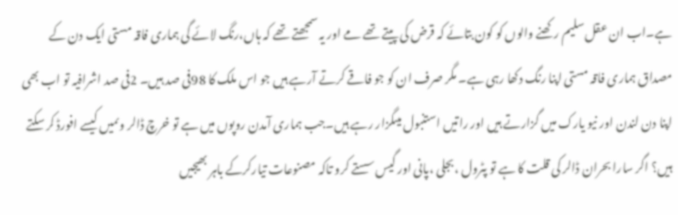ہے۔اب ان عقل سلیم رکھنے والوں کو کون بتائے کہ قرض کی پیتے تھے مے اور یہ سمجھتے تھے کہ ہاں،رنگ لائے گی ہماری فاقہ مستی ایک دن کے مصداق ہماری فاقہ مستی اپنا رنگ دکھا رہی ہے۔ مگر صرف ان کو جو فاقے کرتے آرہے ہیں جو اس ملک کا 98فی صد ہیں۔ 2فی صد اشرافیہ تو اب بھی اپنا دن لندن اور نیو یارک میں گزارتے ہیں اور راتیں استنبول میںگزار رہے ہیں۔جب ہماری آمدن روپوں میں ہے تو خرچ ڈالر وںمیں کیسے افورڈ کر سکتے ہیں؟ اگر سارا بحران ڈالر کی قلت کا ہے تو پٹرول ،بجلی ،پانی اور گیس سستے کرو تاکہ مصنوعات تیارکرکے باہر بھیجیں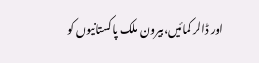اور ڈالر کمائیں،بیرون ملک پاکستانیوں کو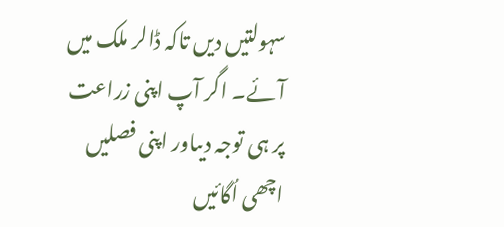سہولتیں دیں تاکہ ڈالر ملک میں آئے۔ اگر آپ اپنی زراعت پر ہی توجہ دیںاور اپنی فصلیں اچھی اُگائیں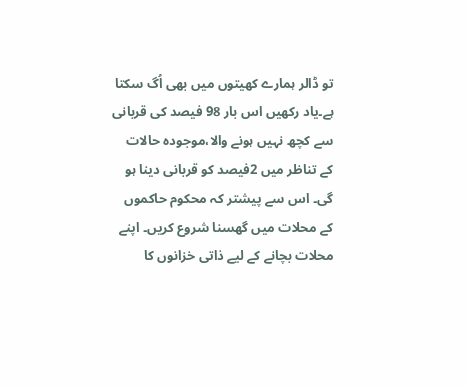تو ڈالر ہمارے کھیتوں میں بھی اُگ سکتا ہے۔یاد رکھیں اس بار 98 فیصد کی قربانی سے کچھ نہیں ہونے والا،موجودہ حالات کے تناظر میں 2فیصد کو قربانی دینا ہو گی۔ اس سے پیشتر کہ محکوم حاکموں کے محلات میں گھسنا شروع کریں۔ اپنے محلات بچانے کے لیے ذاتی خزانوں کا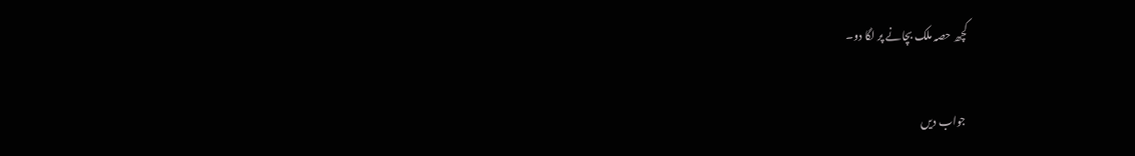کچھ حصہ ملک بچانے پر لگا دو۔

جواب دیں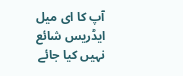آپ کا ای میل ایڈریس شائع نہیں کیا جائے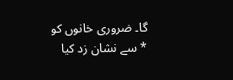گا۔ ضروری خانوں کو * سے نشان زد کیا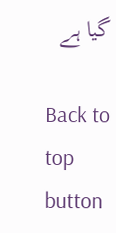گیا ہے

Back to top button